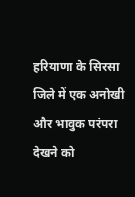हरियाणा के सिरसा जिले में एक अनोखी और भावुक परंपरा देखने को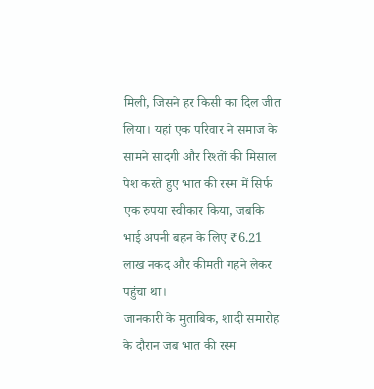मिली, जिसने हर किसी का दिल जीत लिया। यहां एक परिवार ने समाज के सामने सादगी और रिश्तों की मिसाल पेश करते हुए भात की रस्म में सिर्फ एक रुपया स्वीकार किया, जबकि भाई अपनी बहन के लिए ₹6.21 लाख नकद और कीमती गहने लेकर पहुंचा था।
जानकारी के मुताबिक, शादी समारोह के दौरान जब भात की रस्म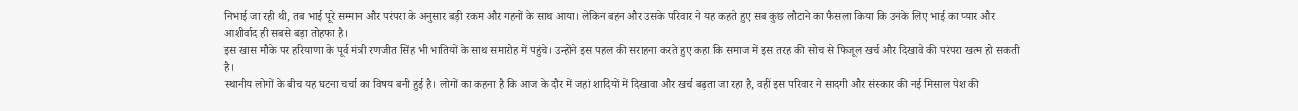निभाई जा रही थी, तब भाई पूरे सम्मान और परंपरा के अनुसार बड़ी रकम और गहनों के साथ आया। लेकिन बहन और उसके परिवार ने यह कहते हुए सब कुछ लौटाने का फैसला किया कि उनके लिए भाई का प्यार और आशीर्वाद ही सबसे बड़ा तोहफा है।
इस खास मौके पर हरियाणा के पूर्व मंत्री रणजीत सिंह भी भातियों के साथ समारोह में पहुंचे। उन्होंने इस पहल की सराहना करते हुए कहा कि समाज में इस तरह की सोच से फिजूल खर्च और दिखावे की परंपरा खत्म हो सकती है।
स्थानीय लोगों के बीच यह घटना चर्चा का विषय बनी हुई है। लोगों का कहना है कि आज के दौर में जहां शादियों में दिखावा और खर्च बढ़ता जा रहा है, वहीं इस परिवार ने सादगी और संस्कार की नई मिसाल पेश की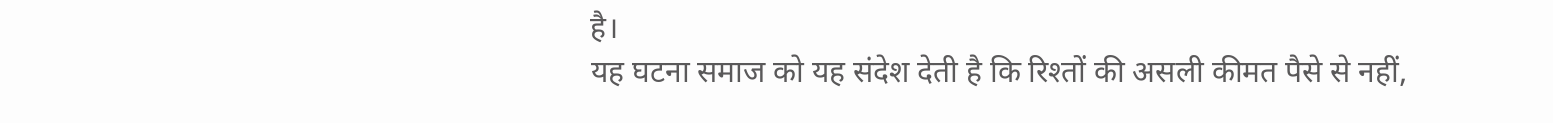है।
यह घटना समाज को यह संदेश देती है कि रिश्तों की असली कीमत पैसे से नहीं,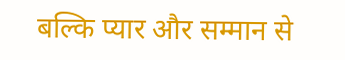बल्कि प्यार और सम्मान से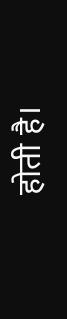होती है।